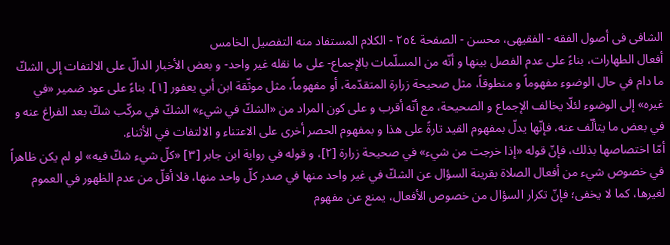الشافی فی أصول الفقه - الفقیهی، محسن - الصفحة ٢٥٤ - الکلام المستفاد منه التفصیل الخامس
أفعال الطهارات، بناءً على عدم الفصل بينها و أنّه من المسلّمات بالإجماع- على ما نقله غير واحد- و بعض الأخبار الدالّ على الالتفات إلى الشكّ ما دام في حال الوضوء مفهوماً و منطوقاً، مثل صحيحة زرارة المتقدّمة، أو مفهوماً، مثل موثّقة ابن أبي يعفور [١]، بناءً على عود ضمير «في غيره» إلى الوضوء لئلّا يخالف الإجماع و الصحيحة، مع أنّه أقرب و على كون المراد من «الشكّ في شيء» الشكّ في مركّب شكّ بعد الفراغ عنه و في بعض ما يتألّف عنه، فإنّها يدلّ بمفهوم القيد تارةً على هذا و بمفهوم الحصر أخرى على الاعتناء و الالتفات في الأثناء.
أمّا اختصاصها بذلك، فإنّ قوله «إذا خرجت من شيء» في صحيحة زرارة [٢]، و قوله في رواية ابن جابر [٣] «كلّ شيء شكّ فيه» لو لم يكن ظاهراً في خصوص شيء من أفعال الصلاة بقرينة السؤال عن الشكّ في غير واحد منها في صدر كلّ واحد منها، فلا أقلّ من عدم الظهور في العموم لغيرها، كما لا يخفى؛ فإنّ تكرار السؤال من خصوص الأفعال، يمنع عن مفهوم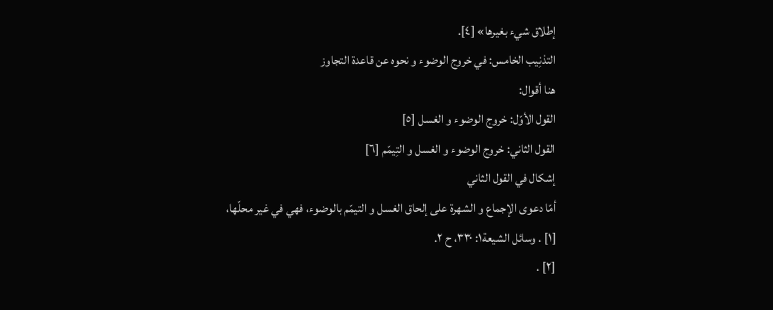إطلاق شيء بغيرها» [٤].
التذنِیب الخامس: في خروج الوضوء و نحوه عن قاعدة التجاوز
هنا أقوال:
القول الأوّل: خروج الوضوء و الغسل [٥]
القول الثاني: خروج الوضوء و الغسل و التِیمّم [٦]
إشکال في القول الثاني
أمّا دعوى الإجماع و الشهرة على إلحاق الغسل و التيمّم بالوضوء، فهي في غير محلّها،
[١] . وسائل الشيعة١: ٣٣٠، ح ٢.
[٢] .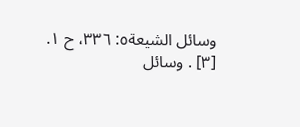وسائل الشيعة٥: ٣٣٦، ح ١.
[٣] . وسائل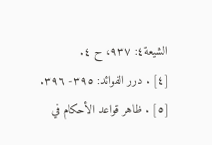الشيعة٤: ٩٣٧، ح ٤.
[٤] . درر الفوائد: ٣٩٥- ٣٩٦.
[٥] . ظاهر قواعد الأحكام في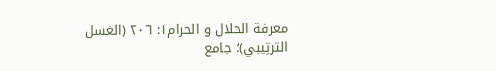معرفة الحلال و الحرام١: ٢٠٦ (الغسل الترتِیبي)؛ جامع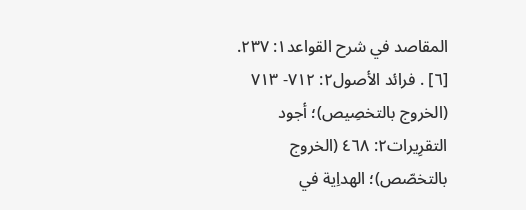المقاصد في شرح القواعد١: ٢٣٧.
[٦] . فرائد الأصول٢: ٧١٢- ٧١٣ (الخروج بالتخصِیص)؛ أجود التقرِیرات٢: ٤٦٨ (الخروج بالتخصّص)؛ الهداِیة في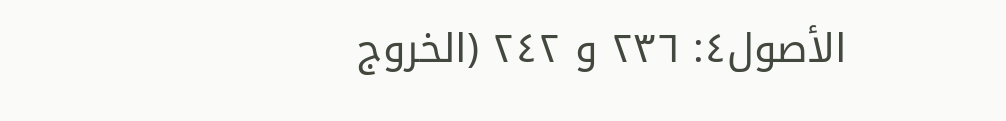الأصول٤: ٢٣٦ و ٢٤٢ (الخروج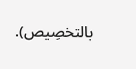بالتخصِیص).